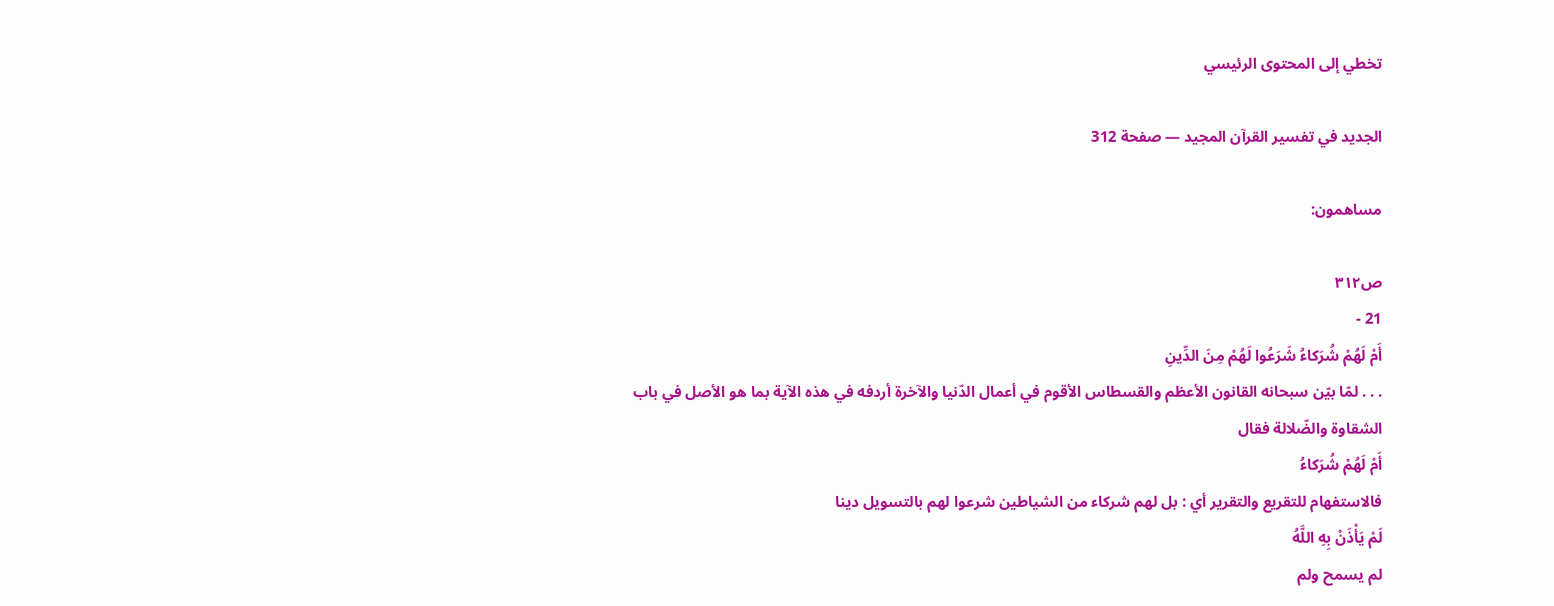تخطي إلى المحتوى الرئيسي

الجديد في تفسير القرآن المجيد — صفحة 312

مساهمون:

ص٣١٢
21 -
أَمْ لَهُمْ شُرَكاءُ شَرَعُوا لَهُمْ مِنَ الدِّينِ
. . . لمّا بيّن سبحانه القانون الأعظم والقسطاس الأقوم في أعمال الدّنيا والآخرة أردفه في هذه الآية بما هو الأصل في باب الشقاوة والضّلالة فقال
أَمْ لَهُمْ شُرَكاءُ
فالاستفهام للتقريع والتقرير أي : بل لهم شركاء من الشياطين شرعوا لهم بالتسويل دينا
لَمْ يَأْذَنْ بِهِ اللَّهُ
لم يسمح ولم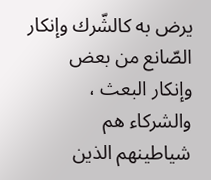يرض به كالشّرك وإنكار الصّانع من بعض وإنكار البعث ، والشركاء هم شياطينهم الذين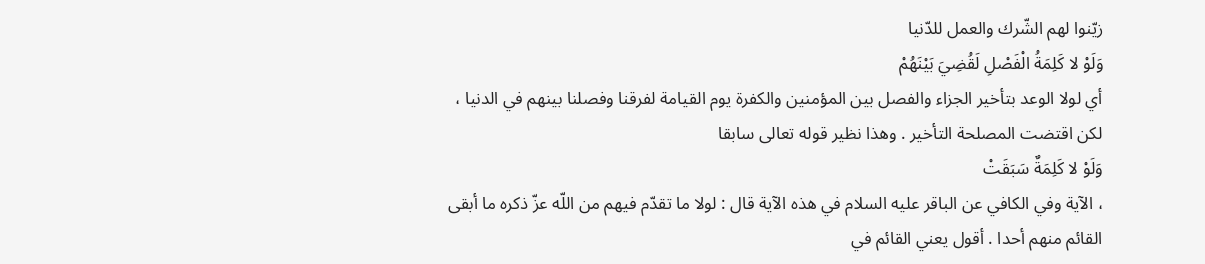زيّنوا لهم الشّرك والعمل للدّنيا
وَلَوْ لا كَلِمَةُ الْفَصْلِ لَقُضِيَ بَيْنَهُمْ
أي لولا الوعد بتأخير الجزاء والفصل بين المؤمنين والكفرة يوم القيامة لفرقنا وفصلنا بينهم في الدنيا ، لكن اقتضت المصلحة التأخير . وهذا نظير قوله تعالى سابقا
وَلَوْ لا كَلِمَةٌ سَبَقَتْ
، الآية وفي الكافي عن الباقر عليه السلام في هذه الآية قال : لولا ما تقدّم فيهم من اللّه عزّ ذكره ما أبقى القائم منهم أحدا . أقول يعني القائم في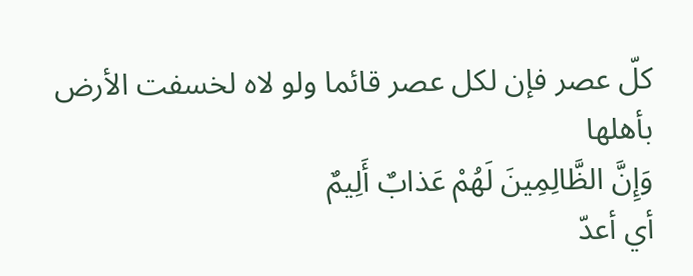كلّ عصر فإن لكل عصر قائما ولو لاه لخسفت الأرض بأهلها
وَإِنَّ الظَّالِمِينَ لَهُمْ عَذابٌ أَلِيمٌ
أي أعدّ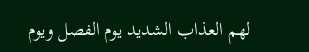لهم العذاب الشديد يوم الفصل ويوم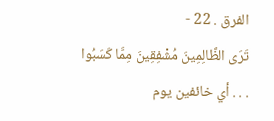الفرق . 22 -
تَرَى الظَّالِمِينَ مُشْفِقِينَ مِمَّا كَسَبُوا
. . . أي خائفين يوم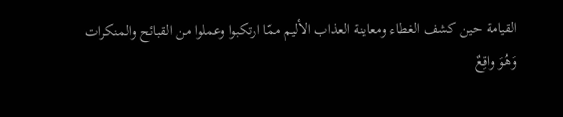القيامة حين كشف الغطاء ومعاينة العذاب الأليم ممّا ارتكبوا وعملوا من القبائح والمنكرات
وَهُوَ واقِعٌ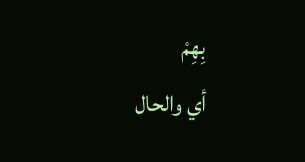بِهِمْ
أي والحال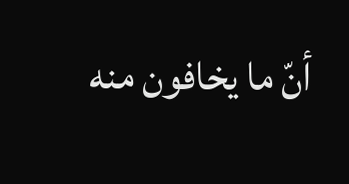أنّ ما يخافون منه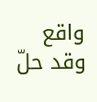واقع وقد حلّ